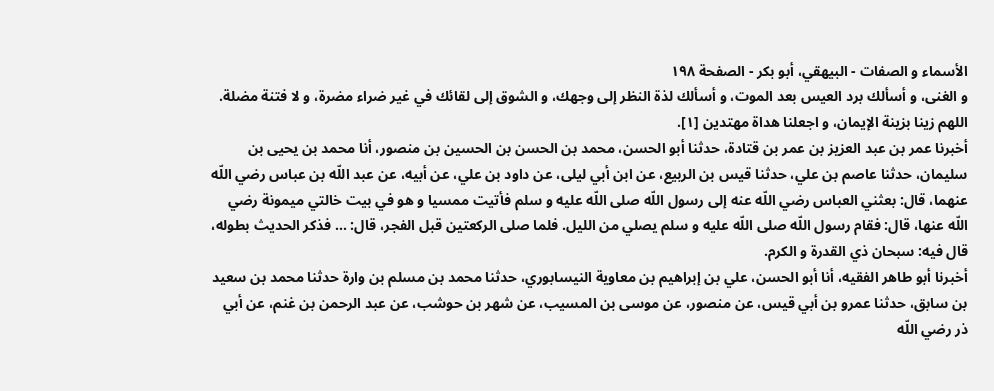الأسماء و الصفات - البيهقي، أبو بكر - الصفحة ١٩٨
و الغنى، و أسألك برد العيس بعد الموت، و أسألك لذة النظر إلى وجهك، و الشوق إلى لقائك في غير ضراء مضرة، و لا فتنة مضلة. اللهم زينا بزينة الإيمان، و اجعلنا هداة مهتدين [١].
أخبرنا عمر بن عبد العزيز بن عمر بن قتادة، حدثنا أبو الحسن، محمد بن الحسن بن الحسين بن منصور، أنا محمد بن يحيى بن سليمان، حدثنا عاصم بن علي، حدثنا قيس بن الربيع، عن ابن أبي ليلى، عن داود بن علي، عن أبيه، عن عبد اللّه بن عباس رضي اللّه عنهما، قال: بعثني العباس رضي اللّه عنه إلى رسول اللّه صلى اللّه عليه و سلم فأتيت ممسيا و هو في بيت خالتي ميمونة رضي اللّه عنها، قال: فقام رسول اللّه صلى اللّه عليه و سلم يصلي من الليل. فلما صلى الركعتين قبل الفجر، قال: ... فذكر الحديث بطوله، قال فيه: سبحان ذي القدرة و الكرم.
أخبرنا أبو طاهر الفقيه، أنا أبو الحسن، علي بن إبراهيم بن معاوية النيسابوري، حدثنا محمد بن مسلم بن وارة حدثنا محمد بن سعيد بن سابق، حدثنا عمرو بن أبي قيس، عن منصور، عن موسى بن المسيب، عن شهر بن حوشب، عن عبد الرحمن بن غنم، عن أبي ذر رضي اللّه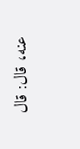عنه، قال: قال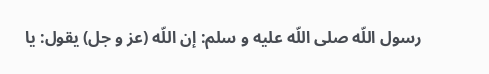رسول اللّه صلى اللّه عليه و سلم: إن اللّه (عز و جل) يقول: يا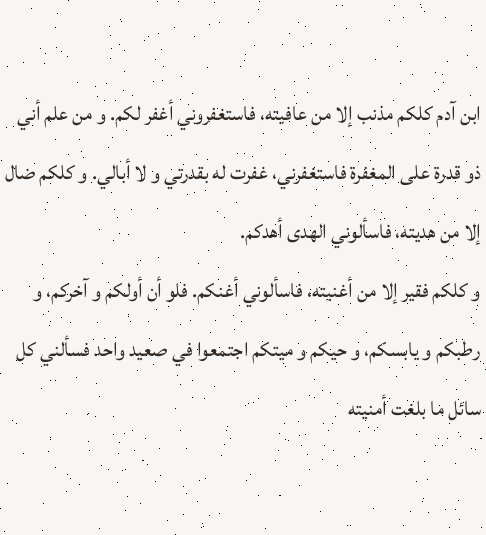ابن آدم كلكم مذنب إلا من عافيته، فاستغفروني أغفر لكم. و من علم أني ذو قدرة على المغفرة فاستغفرني، غفرت له بقدرتي و لا أبالي. و كلكم ضال إلا من هديته، فاسألوني الهدى أهدكم.
و كلكم فقير إلا من أغنيته، فاسألوني أغنكم. فلو أن أولكم و آخركم، و رطبكم و يابسكم، و حيكم و ميتكم اجتمعوا في صعيد واحد فسألني كل سائل ما بلغت أمنيته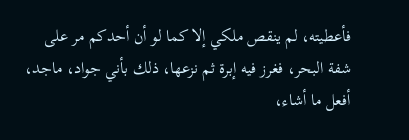فأعطيته، لم ينقص ملكي إلا كما لو أن أحدكم مر على شفة البحر، فغرز فيه إبرة ثم نزعها، ذلك بأني جواد، ماجد، أفعل ما أشاء،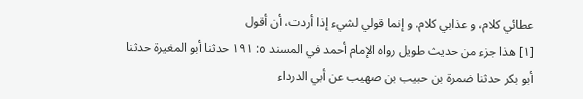عطائي كلام، و عذابي كلام. و إنما قولي لشيء إذا أردت، أن أقول
[١] هذا جزء من حديث طويل رواه الإمام أحمد في المسند ٥: ١٩١ حدثنا أبو المغيرة حدثنا أبو بكر حدثنا ضمرة بن حبيب بن صهيب عن أبي الدرداء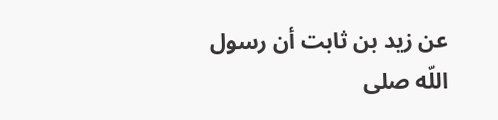عن زيد بن ثابت أن رسول اللّه صلى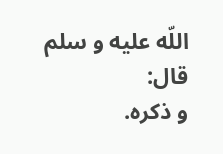اللّه عليه و سلم قال:
و ذكره.